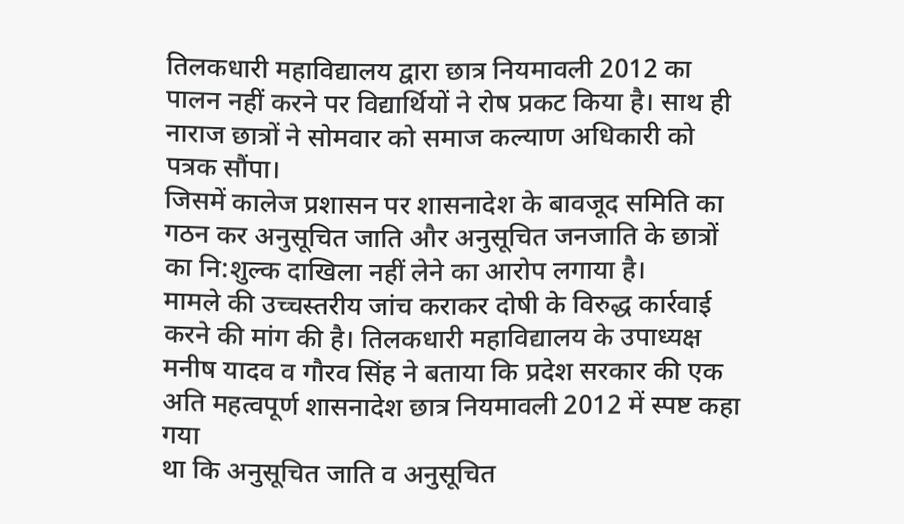तिलकधारी महाविद्यालय द्वारा छात्र नियमावली 2012 का पालन नहीं करने पर विद्यार्थियों ने रोष प्रकट किया है। साथ ही नाराज छात्रों ने सोमवार को समाज कल्याण अधिकारी को पत्रक सौंपा।
जिसमें कालेज प्रशासन पर शासनादेश के बावजूद समिति का गठन कर अनुसूचित जाति और अनुसूचित जनजाति के छात्रों का नि:शुल्क दाखिला नहीं लेने का आरोप लगाया है।
मामले की उच्चस्तरीय जांच कराकर दोषी के विरुद्ध कार्रवाई करने की मांग की है। तिलकधारी महाविद्यालय के उपाध्यक्ष मनीष यादव व गौरव सिंह ने बताया कि प्रदेश सरकार की एक अति महत्वपूर्ण शासनादेश छात्र नियमावली 2012 में स्पष्ट कहा गया
था कि अनुसूचित जाति व अनुसूचित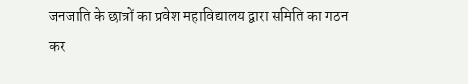जनजाति के छात्रों का प्रवेश महाविद्यालय द्वारा समिति का गठन कर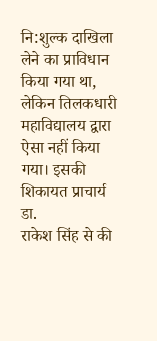नि:शुल्क दाखिला लेने का प्राविधान किया गया था, लेकिन तिलकधारी महाविद्यालय द्वारा ऐसा नहीं किया गया। इसकी शिकायत प्राचार्य डा.
राकेश सिंह से की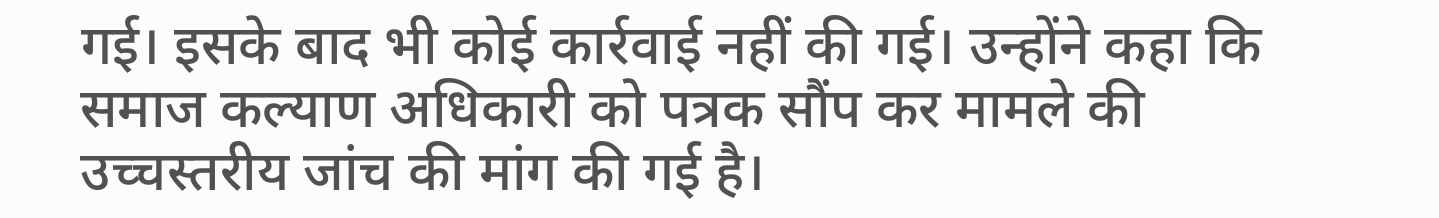गई। इसके बाद भी कोई कार्रवाई नहीं की गई। उन्होंने कहा कि समाज कल्याण अधिकारी को पत्रक सौंप कर मामले की उच्चस्तरीय जांच की मांग की गई है।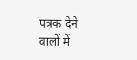पत्रक देने वालों में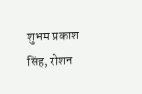शुभम प्रकाश सिंह, रोशन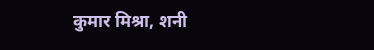कुमार मिश्रा, शनी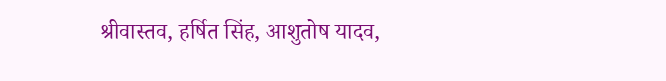श्रीवास्तव, हर्षित सिंह, आशुतोष यादव,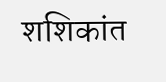शशिकांत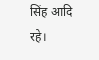सिंह आदि रहे।